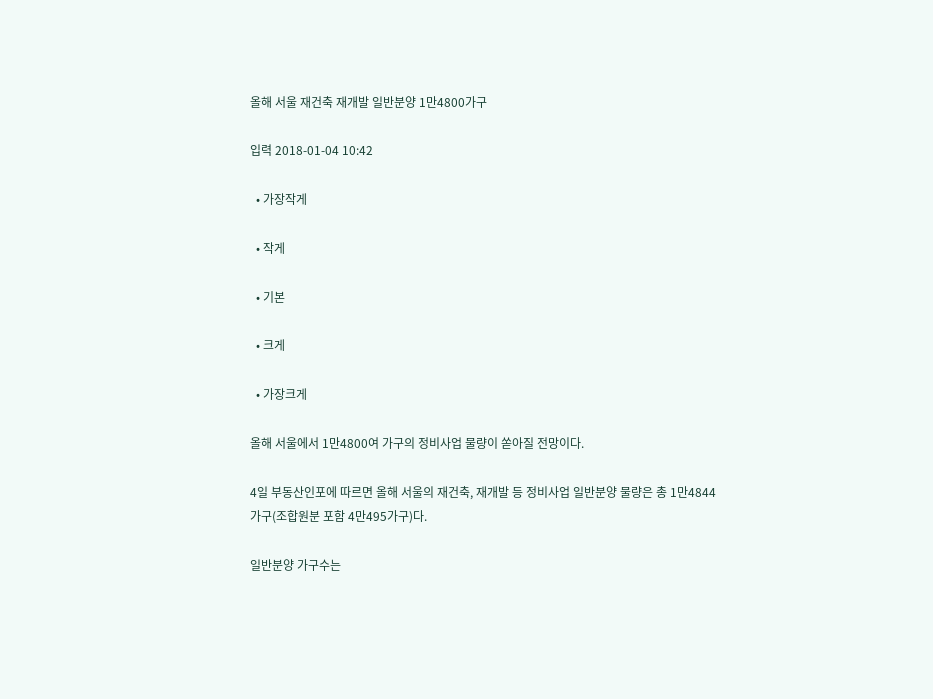올해 서울 재건축 재개발 일반분양 1만4800가구

입력 2018-01-04 10:42

  • 가장작게

  • 작게

  • 기본

  • 크게

  • 가장크게

올해 서울에서 1만4800여 가구의 정비사업 물량이 쏟아질 전망이다.

4일 부동산인포에 따르면 올해 서울의 재건축, 재개발 등 정비사업 일반분양 물량은 총 1만4844가구(조합원분 포함 4만495가구)다.

일반분양 가구수는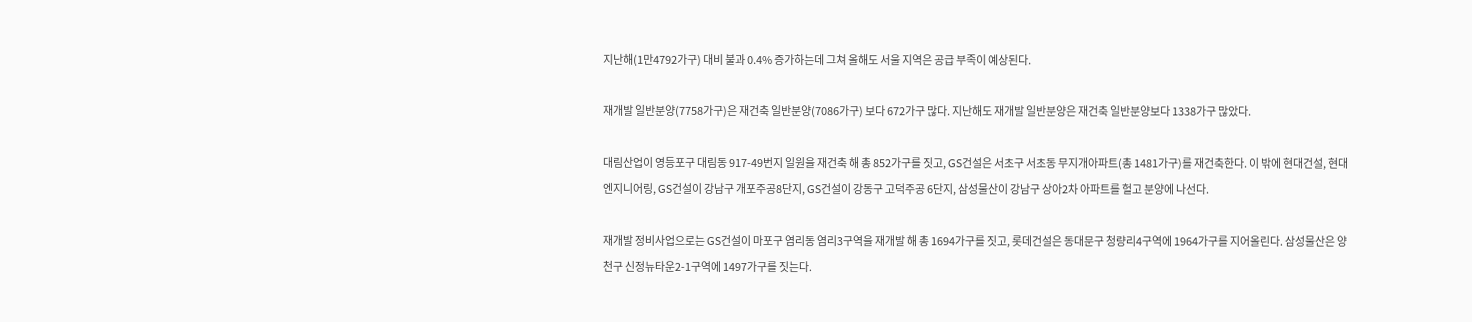지난해(1만4792가구) 대비 불과 0.4% 증가하는데 그쳐 올해도 서울 지역은 공급 부족이 예상된다.

재개발 일반분양(7758가구)은 재건축 일반분양(7086가구) 보다 672가구 많다. 지난해도 재개발 일반분양은 재건축 일반분양보다 1338가구 많았다.

대림산업이 영등포구 대림동 917-49번지 일원을 재건축 해 총 852가구를 짓고, GS건설은 서초구 서초동 무지개아파트(총 1481가구)를 재건축한다. 이 밖에 현대건설, 현대엔지니어링, GS건설이 강남구 개포주공8단지, GS건설이 강동구 고덕주공 6단지, 삼성물산이 강남구 상아2차 아파트를 헐고 분양에 나선다.

재개발 정비사업으로는 GS건설이 마포구 염리동 염리3구역을 재개발 해 총 1694가구를 짓고, 롯데건설은 동대문구 청량리4구역에 1964가구를 지어올린다. 삼성물산은 양천구 신정뉴타운2-1구역에 1497가구를 짓는다.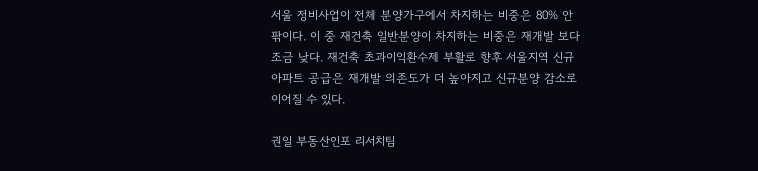서울 정비사업이 전체 분양가구에서 차지하는 비중은 80% 안팎이다. 이 중 재건축 일반분양이 차지하는 비중은 재개발 보다 조금 낮다. 재건축 초과이익환수제 부활로 향후 서울지역 신규 아파트 공급은 재개발 의존도가 더 높아지고 신규분양 감소로 이어질 수 있다.

권일 부동산인포 리서치팀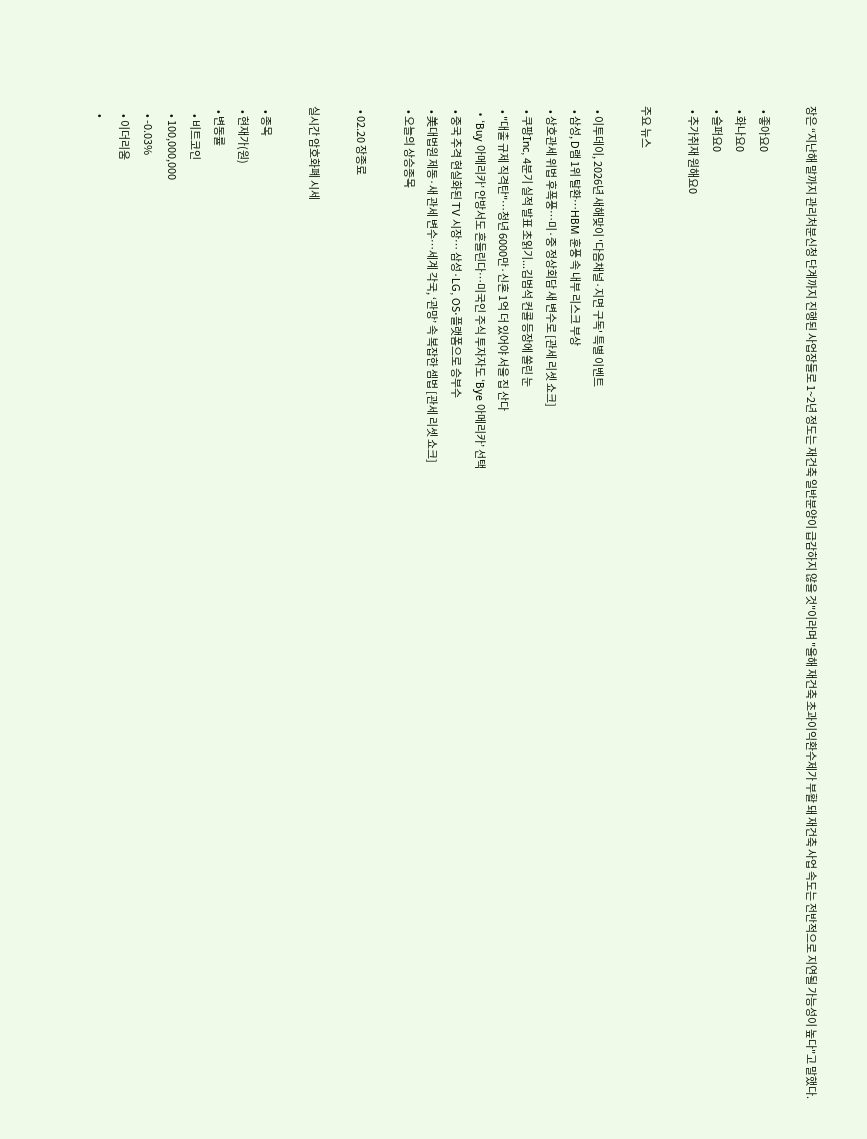장은 “지난해 말까지 관리처분신청 단계까지 진행된 사업장들로 1~2년 정도는 재건축 일반분양이 급감하지 않을 것"이라며 "올해 재건축 초과이익환수제가 부활 돼 재건축 사업 속도는 전반적으로 지연될 가능성이 높다"고 말했다.

  • 좋아요0
  • 화나요0
  • 슬퍼요0
  • 추가취재 원해요0

주요 뉴스

  • 이투데이, 2026년 새해맞이 '다음채널·지면 구독' 특별 이벤트
  • 삼성, D램 1위 탈환…HBM 훈풍 속 내부 리스크 부상
  • 상호관세 위법 후폭풍…미·중 정상회담 새 변수로 [관세 리셋 쇼크]
  • 쿠팡Inc, 4분기 실적 발표 초읽기...김범석 컨콜 등장에 쏠린 눈
  • "대출 규제 직격탄"⋯청년 6000만·신혼 1억 더 있어야 서울 집 산다
  • ‘Buy 아메리카’ 안방서도 흔들린다…미국인 주식 투자자도 ‘Bye 아메리카’ 선택
  • 중국 추격 현실화된 TV 시장… 삼성·LG, OS·플랫폼으로 승부수
  • 美대법원 제동·새 관세 변수…세계 각국, ‘관망’ 속 복잡한 셈법 [관세 리셋 쇼크]
  • 오늘의 상승종목

  • 02.20 장종료

실시간 암호화폐 시세

  • 종목
  • 현재가(원)
  • 변동률
    • 비트코인
    • 100,000,000
    • -0.03%
    • 이더리움
    •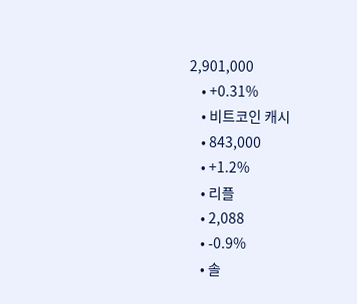2,901,000
    • +0.31%
    • 비트코인 캐시
    • 843,000
    • +1.2%
    • 리플
    • 2,088
    • -0.9%
    • 솔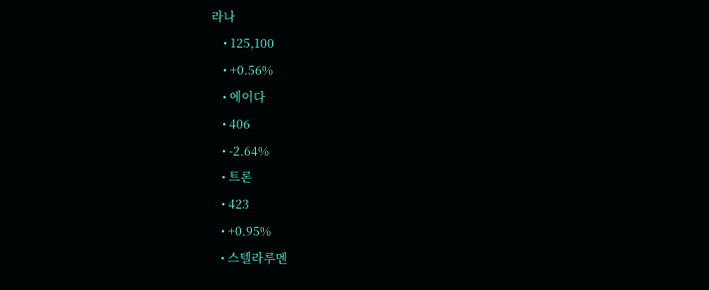라나
    • 125,100
    • +0.56%
    • 에이다
    • 406
    • -2.64%
    • 트론
    • 423
    • +0.95%
    • 스텔라루멘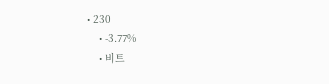• 230
    • -3.77%
    • 비트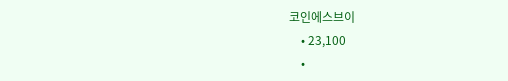코인에스브이
    • 23,100
    •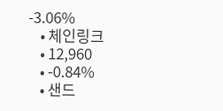-3.06%
    • 체인링크
    • 12,960
    • -0.84%
    • 샌드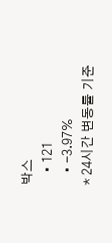박스
    • 121
    • -3.97%
* 24시간 변동률 기준